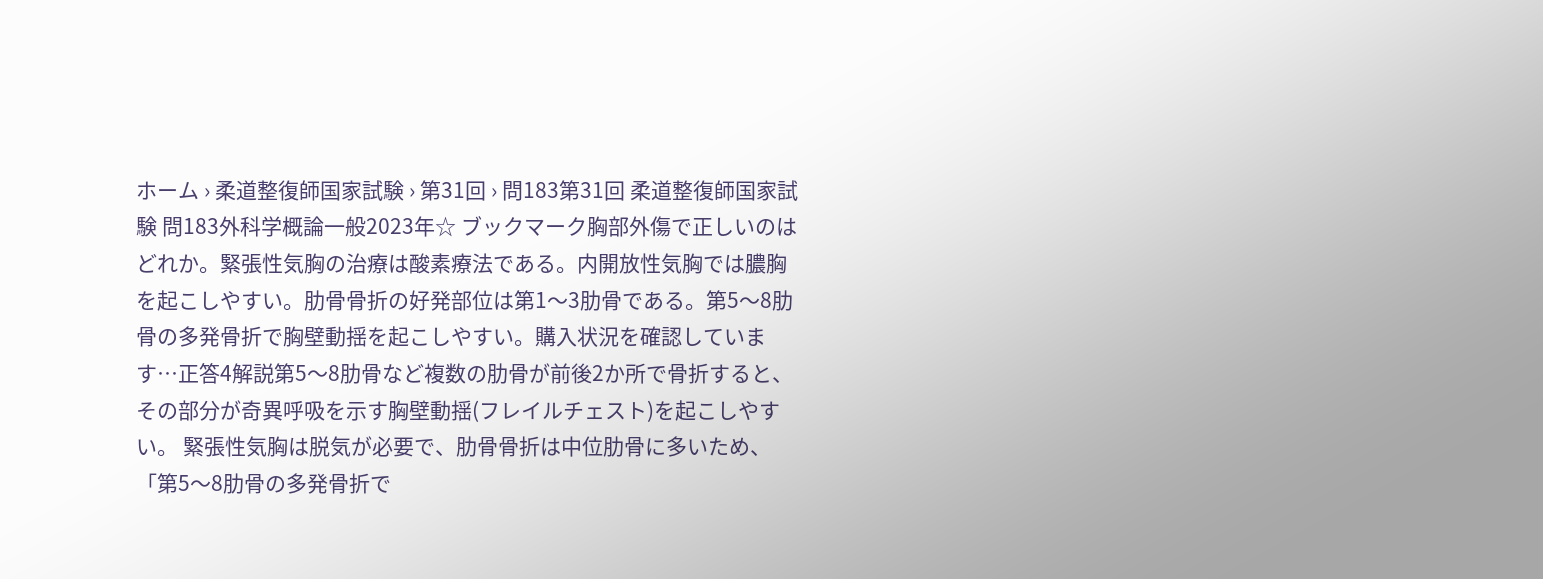ホーム › 柔道整復師国家試験 › 第31回 › 問183第31回 柔道整復師国家試験 問183外科学概論一般2023年☆ ブックマーク胸部外傷で正しいのはどれか。緊張性気胸の治療は酸素療法である。内開放性気胸では膿胸を起こしやすい。肋骨骨折の好発部位は第1〜3肋骨である。第5〜8肋骨の多発骨折で胸壁動揺を起こしやすい。購入状況を確認しています…正答4解説第5〜8肋骨など複数の肋骨が前後2か所で骨折すると、その部分が奇異呼吸を示す胸壁動揺(フレイルチェスト)を起こしやすい。 緊張性気胸は脱気が必要で、肋骨骨折は中位肋骨に多いため、「第5〜8肋骨の多発骨折で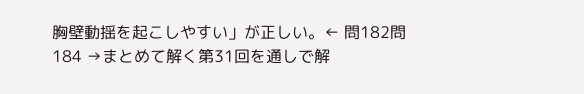胸壁動揺を起こしやすい」が正しい。← 問182問184 →まとめて解く第31回を通しで解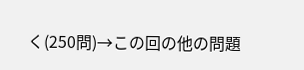く(250問)→この回の他の問題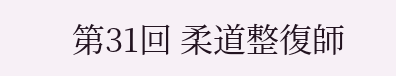第31回 柔道整復師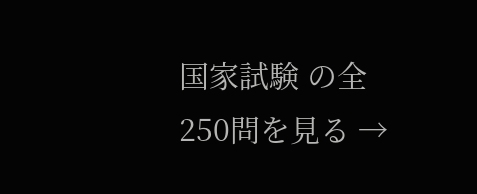国家試験 の全250問を見る →